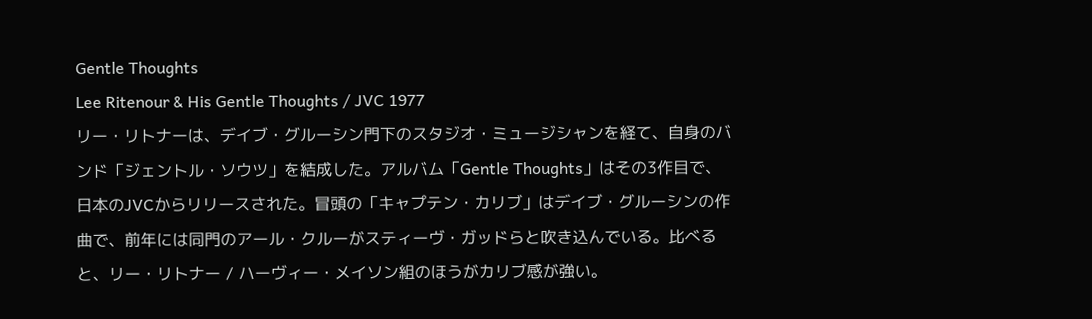Gentle Thoughts
Lee Ritenour & His Gentle Thoughts / JVC 1977
リー・リトナーは、デイブ・グルーシン門下のスタジオ・ミュージシャンを経て、自身のバンド「ジェントル・ソウツ」を結成した。アルバム「Gentle Thoughts」はその3作目で、日本のJVCからリリースされた。冒頭の「キャプテン・カリブ」はデイブ・グルーシンの作曲で、前年には同門のアール・クルーがスティーヴ・ガッドらと吹き込んでいる。比べると、リー・リトナー / ハーヴィー・メイソン組のほうがカリブ感が強い。